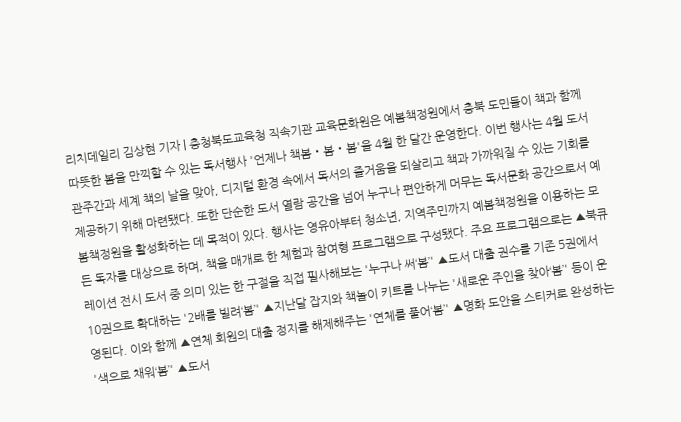리치데일리 김상현 기자 | 충청북도교육청 직속기관 교육문화원은 예봄책정원에서 충북 도민들이 책과 함께 따뜻한 봄을 만끽할 수 있는 독서행사 '언제나 책봄‧봄‧봄'을 4월 한 달간 운영한다. 이번 행사는 4월 도서관주간과 세계 책의 날을 맞아, 디지털 환경 속에서 독서의 즐거움을 되살리고 책과 가까워질 수 있는 기회를 제공하기 위해 마련됐다. 또한 단순한 도서 열람 공간을 넘어 누구나 편안하게 머무는 독서문화 공간으로서 예봄책정원을 활성화하는 데 목적이 있다. 행사는 영유아부터 청소년, 지역주민까지 예봄책정원을 이용하는 모든 독자를 대상으로 하며, 책을 매개로 한 체험과 참여형 프로그램으로 구성됐다. 주요 프로그램으로는 ▲북큐레이션 전시 도서 중 의미 있는 한 구절을 직접 필사해보는 '누구나 써‘봄’' ▲도서 대출 권수를 기존 5권에서 10권으로 확대하는 '2배를 빌려‘봄’' ▲지난달 잡지와 책놀이 키트를 나누는 '새로운 주인을 찾아‘봄’' 등이 운영된다. 이와 함께 ▲연체 회원의 대출 정지를 해제해주는 '연체를 풀어‘봄’' ▲명화 도안을 스티커로 완성하는 '색으로 채워‘봄’' ▲도서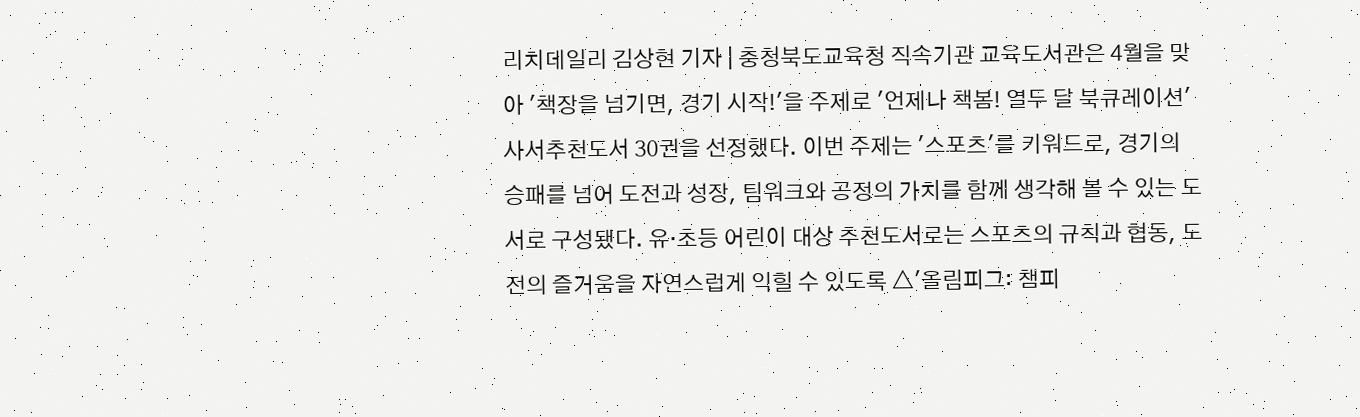리치데일리 김상현 기자 | 충청북도교육청 직속기관 교육도서관은 4월을 맞아 '책장을 넘기면, 경기 시작!'을 주제로 '언제나 책봄! 열두 달 북큐레이션' 사서추천도서 30권을 선정했다. 이번 주제는 '스포츠'를 키워드로, 경기의 승패를 넘어 도전과 성장, 팀워크와 공정의 가치를 함께 생각해 볼 수 있는 도서로 구성됐다. 유‧초등 어린이 대상 추천도서로는 스포츠의 규칙과 협동, 도전의 즐거움을 자연스럽게 익힐 수 있도록 △'올림피그: 챔피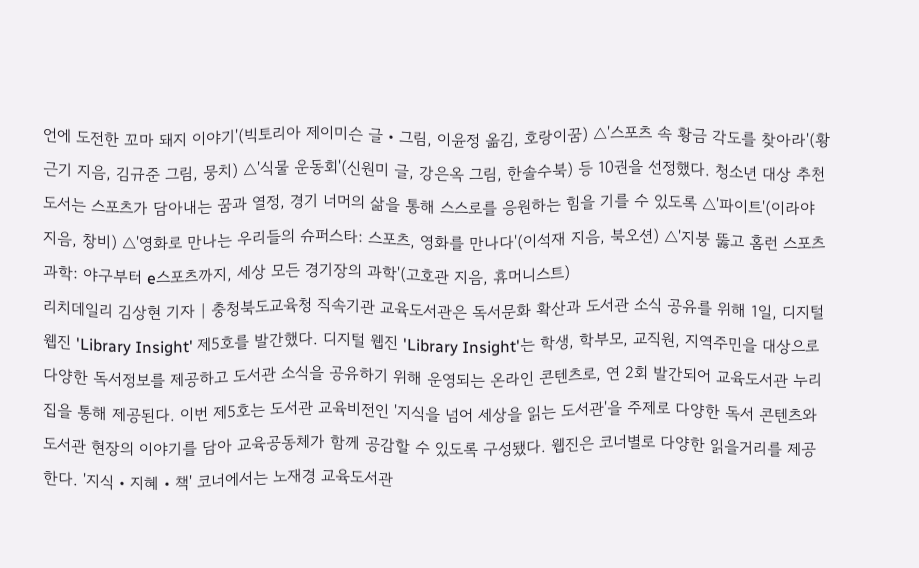언에 도전한 꼬마 돼지 이야기'(빅토리아 제이미슨 글‧그림, 이윤정 옮김, 호랑이꿈) △'스포츠 속 황금 각도를 찾아라'(황근기 지음, 김규준 그림, 뭉치) △'식물 운동회'(신원미 글, 강은옥 그림, 한솔수북) 등 10권을 선정했다. 청소년 대상 추천도서는 스포츠가 담아내는 꿈과 열정, 경기 너머의 삶을 통해 스스로를 응원하는 힘을 기를 수 있도록 △'파이트'(이라야 지음, 창비) △'영화로 만나는 우리들의 슈퍼스타: 스포츠, 영화를 만나다'(이석재 지음, 북오션) △'지붕 뚫고 홈런 스포츠 과학: 야구부터 e스포츠까지, 세상 모든 경기장의 과학'(고호관 지음, 휴머니스트)
리치데일리 김상현 기자 | 충청북도교육청 직속기관 교육도서관은 독서문화 확산과 도서관 소식 공유를 위해 1일, 디지털 웹진 'Library Insight' 제5호를 발간했다. 디지털 웹진 'Library Insight'는 학생, 학부모, 교직원, 지역주민을 대상으로 다양한 독서정보를 제공하고 도서관 소식을 공유하기 위해 운영되는 온라인 콘텐츠로, 연 2회 발간되어 교육도서관 누리집을 통해 제공된다. 이번 제5호는 도서관 교육비전인 '지식을 넘어 세상을 읽는 도서관'을 주제로 다양한 독서 콘텐츠와 도서관 현장의 이야기를 담아 교육공동체가 함께 공감할 수 있도록 구성됐다. 웹진은 코너별로 다양한 읽을거리를 제공한다. '지식‧지혜‧책' 코너에서는 노재경 교육도서관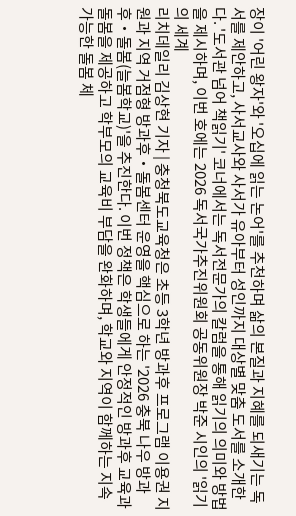장이 '어린 왕자'와 '오십에 읽는 논어'를 추천하며 삶의 본질과 지혜를 되새기는 독서를 제안하고, 사서교사와 사서가 유아부터 성인까지 대상별 맞춤 도서를 소개한다. '도서관 넘어 책읽기' 코너에서는 독서전문가의 칼럼을 통해 읽기의 의미와 방법을 제시하며, 이번 호에는 2026 독서국가추진위원회 공동위원장 박준 시인의 '읽기의 세계
리치데일리 김상현 기자 | 충청북도교육청은 초등 3학년 방과후 프로그램 이용권 지원과 지역 거점형 방과후‧돌봄센터 운영을 핵심으로 하는 '2026 충북 나우 방과후‧돌봄(늘봄학교)'을 추진한다. 이번 정책은 학생들에게 안정적인 방과후 교육과 돌봄을 제공하고 학부모의 교육비 부담을 완화하며, 학교와 지역이 함께하는 지속가능한 돌봄 체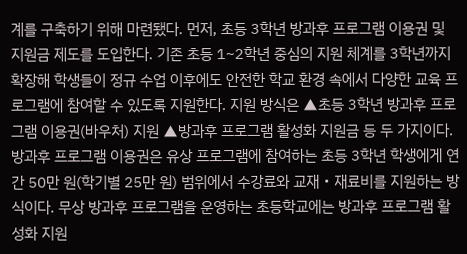계를 구축하기 위해 마련됐다. 먼저, 초등 3학년 방과후 프로그램 이용권 및 지원금 제도를 도입한다. 기존 초등 1~2학년 중심의 지원 체계를 3학년까지 확장해 학생들이 정규 수업 이후에도 안전한 학교 환경 속에서 다양한 교육 프로그램에 참여할 수 있도록 지원한다. 지원 방식은 ▲초등 3학년 방과후 프로그램 이용권(바우처) 지원 ▲방과후 프로그램 활성화 지원금 등 두 가지이다. 방과후 프로그램 이용권은 유상 프로그램에 참여하는 초등 3학년 학생에게 연간 50만 원(학기별 25만 원) 범위에서 수강료와 교재‧재료비를 지원하는 방식이다. 무상 방과후 프로그램을 운영하는 초등학교에는 방과후 프로그램 활성화 지원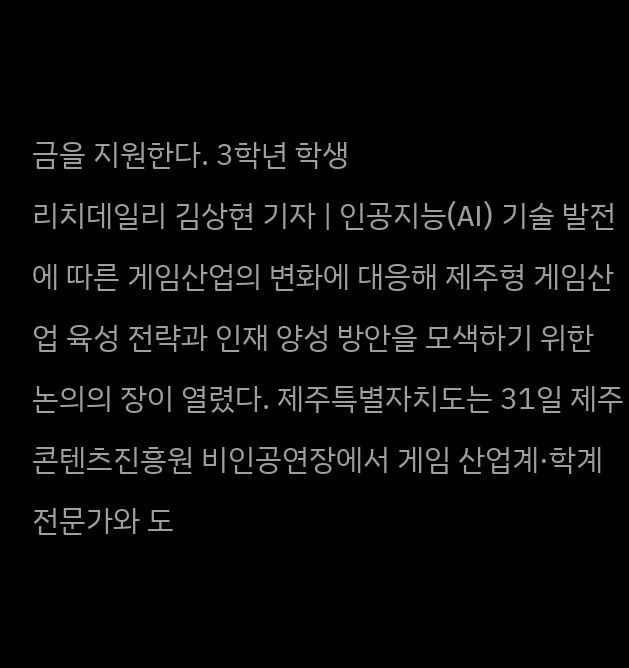금을 지원한다. 3학년 학생
리치데일리 김상현 기자 | 인공지능(AI) 기술 발전에 따른 게임산업의 변화에 대응해 제주형 게임산업 육성 전략과 인재 양성 방안을 모색하기 위한 논의의 장이 열렸다. 제주특별자치도는 31일 제주콘텐츠진흥원 비인공연장에서 게임 산업계·학계 전문가와 도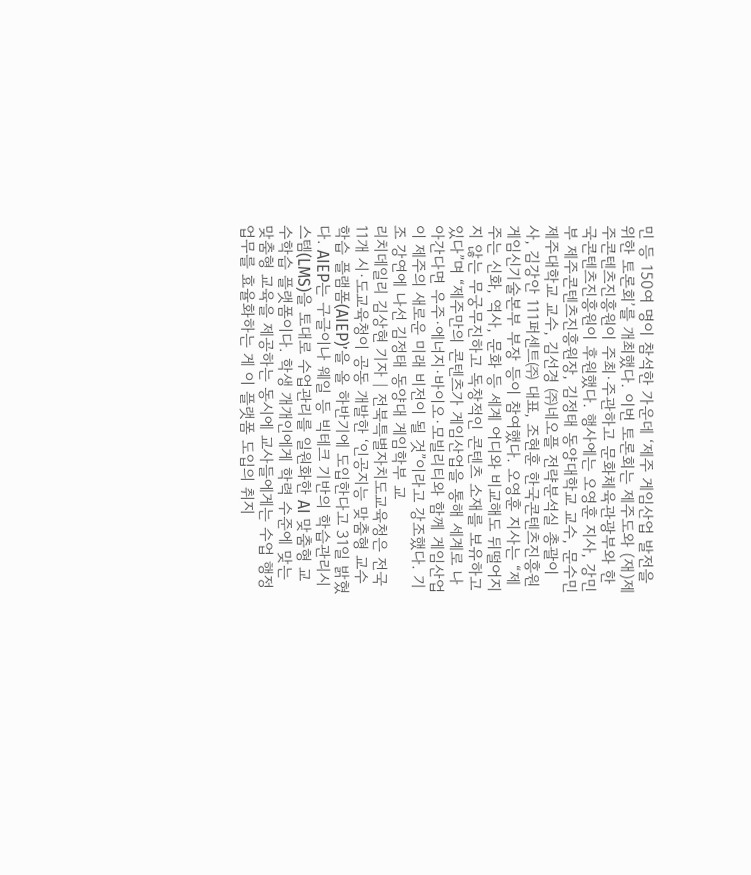민 등 150여 명이 참석한 가운데 ‘제주 게임산업 발전을 위한 토론회’를 개최했다. 이번 토론회는 제주도와 (재)제주콘텐츠진흥원이 주최·주관하고 문화체육관광부와 한국콘텐츠진흥원이 후원했다. 행사에는 오영훈 지사, 강민부 제주콘텐츠진흥원장, 김정태 동양대학교 교수, 문수민 제주대학교 교수, 김선경 ㈜네오플 전략분석실 총괄이사, 김강안 111퍼센트㈜ 대표, 조현훈 한국콘텐츠진흥원 게임신기술본부 부장 등이 참여했다. 오영훈 지사는 “제주는 신화, 역사, 문화 등 세계 어디와 비교해도 뒤떨어지지 않는 무궁무진하고 독창적인 콘텐츠 소재를 보유하고 있다”며 “제주만의 콘텐츠가 게임산업을 통해 세계로 나아간다면 우주·에너지·바이오·모빌리티와 함께 게임산업이 제주의 새로운 미래 비전이 될 것”이라고 강조했다. 기조 강연에 나선 김정태 동양대 게임학부 교
리치데일리 김상현 기자 | 전북특별자치도교육청은 전국 11개 시·도교육청이 공동 개발한 ‘인공지능 맞춤형 교수학습 플램폼(AIEP)’을 올 하반기에 도입한다고 31일 밝혔다. AIEP는 구글이나 웨일 등 빅테크 기반의 학습관리시스템(LMS)을 토대로 수업관리를 일원화한 AI 맞춤형 교수학습 플랫폼이다. 학생 개개인에게 학력 수준에 맞는 맞춤형 교육을 제공하는 동시에 교사들에게는 수업 행정 업무를 효율화하는 게 이 플랫폼 도입의 취지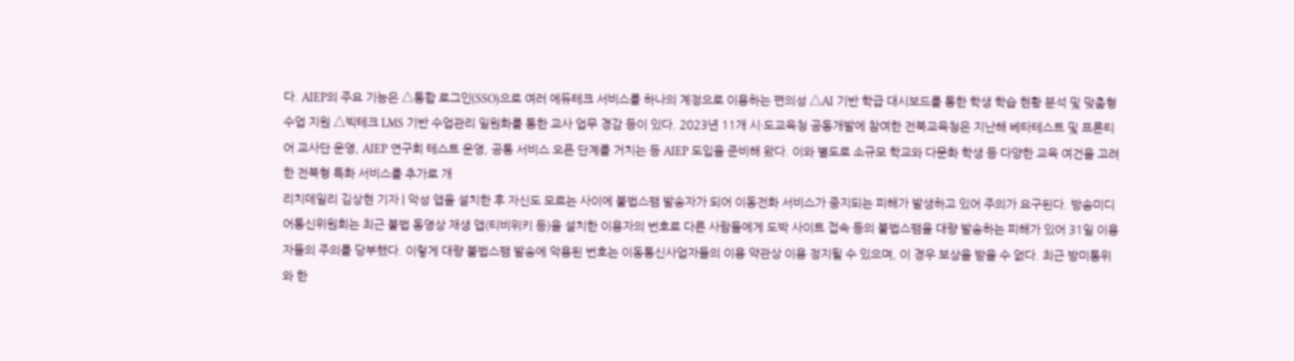다. AIEP의 주요 기능은 △통합 로그인(SSO)으로 여러 에듀테크 서비스를 하나의 계정으로 이용하는 편의성 △AI 기반 학급 대시보드를 통한 학생 학습 현황 분석 및 맞춤형 수업 지원 △빅테크 LMS 기반 수업관리 일원화를 통한 교사 업무 경감 등이 있다. 2023년 11개 시·도교육청 공동개발에 참여한 전북교육청은 지난해 베타테스트 및 프론티어 교사단 운영, AIEP 연구회 테스트 운영, 공통 서비스 오픈 단계를 거치는 등 AIEP 도입을 준비해 왔다. 이와 별도로 소규모 학교와 다문화 학생 등 다양한 교육 여건을 고려한 전북형 특화 서비스를 추가로 개
리치데일리 김상현 기자 | 악성 앱을 설치한 후 자신도 모르는 사이에 불법스팸 발송자가 되어 이동전화 서비스가 중지되는 피해가 발생하고 있어 주의가 요구된다. 방송미디어통신위원회는 최근 불법 동영상 재생 앱(티비위키 등)을 설치한 이용자의 번호로 다른 사람들에게 도박 사이트 접속 등의 불법스팸을 대량 발송하는 피해가 있어 31일 이용자들의 주의를 당부했다. 이렇게 대량 불법스팸 발송에 악용된 번호는 이동통신사업자들의 이용 약관상 이용 정지될 수 있으며, 이 경우 보상을 받을 수 없다. 최근 방미통위와 한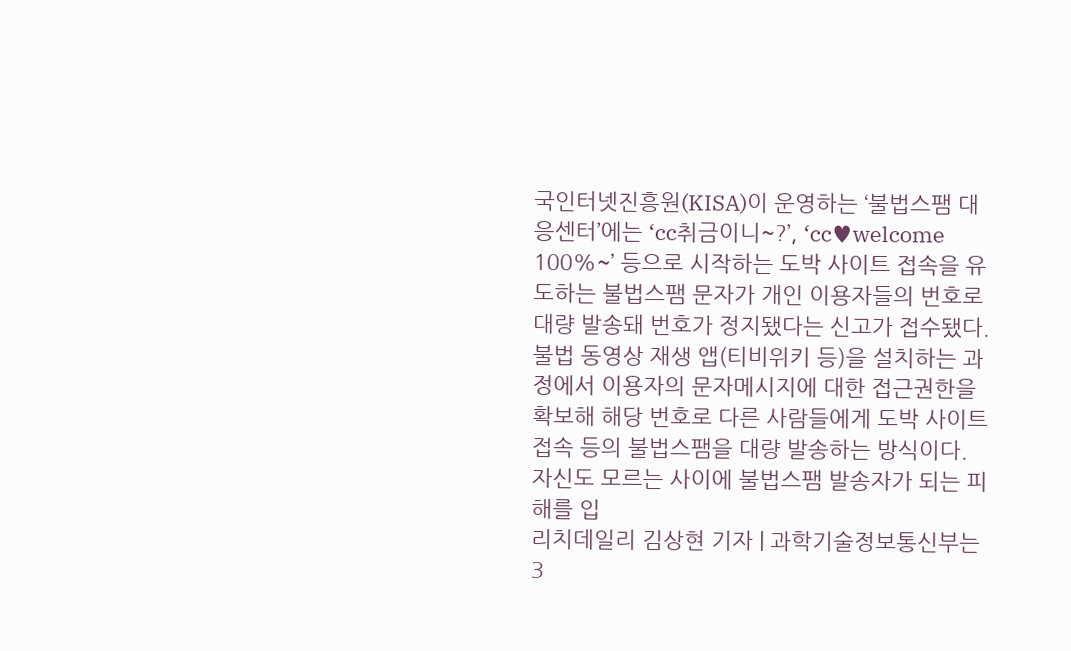국인터넷진흥원(KISA)이 운영하는 ‘불법스팸 대응센터’에는 ‘cc취금이니~?’, ‘cc♥welcome 100%~’ 등으로 시작하는 도박 사이트 접속을 유도하는 불법스팸 문자가 개인 이용자들의 번호로 대량 발송돼 번호가 정지됐다는 신고가 접수됐다. 불법 동영상 재생 앱(티비위키 등)을 설치하는 과정에서 이용자의 문자메시지에 대한 접근권한을 확보해 해당 번호로 다른 사람들에게 도박 사이트 접속 등의 불법스팸을 대량 발송하는 방식이다. 자신도 모르는 사이에 불법스팸 발송자가 되는 피해를 입
리치데일리 김상현 기자 | 과학기술정보통신부는 3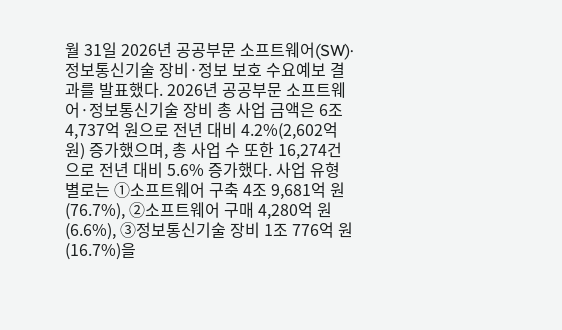월 31일 2026년 공공부문 소프트웨어(SW)·정보통신기술 장비·정보 보호 수요예보 결과를 발표했다. 2026년 공공부문 소프트웨어·정보통신기술 장비 총 사업 금액은 6조 4,737억 원으로 전년 대비 4.2%(2,602억 원) 증가했으며, 총 사업 수 또한 16,274건으로 전년 대비 5.6% 증가했다. 사업 유형별로는 ①소프트웨어 구축 4조 9,681억 원(76.7%), ②소프트웨어 구매 4,280억 원(6.6%), ③정보통신기술 장비 1조 776억 원(16.7%)을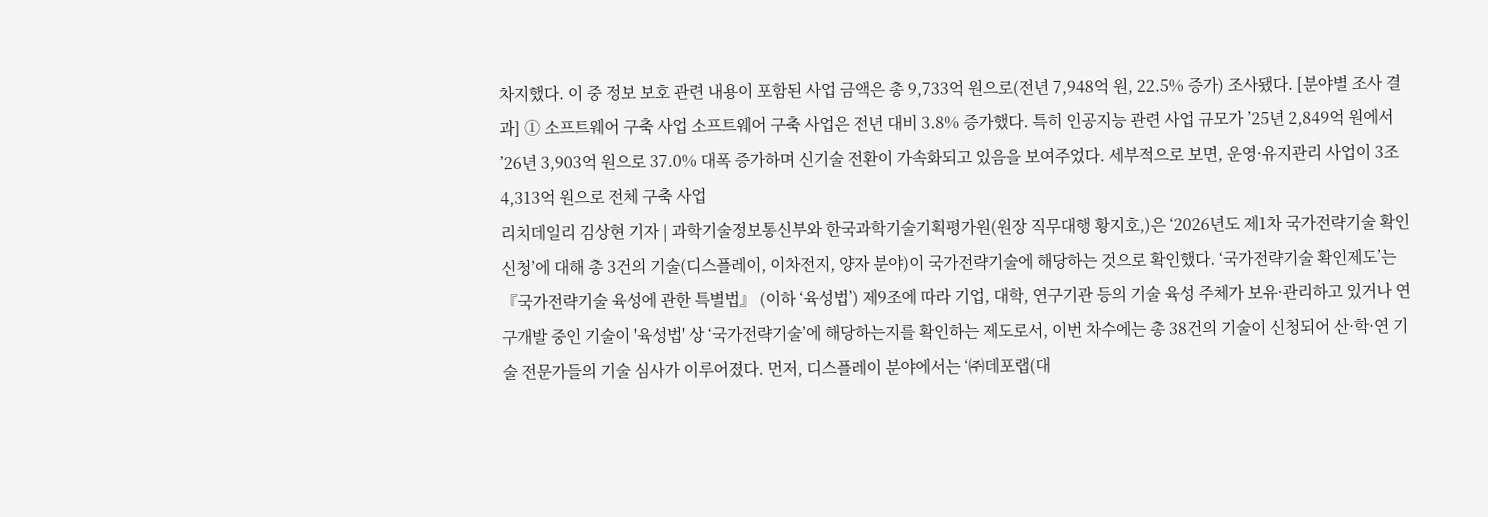차지했다. 이 중 정보 보호 관련 내용이 포함된 사업 금액은 총 9,733억 원으로(전년 7,948억 원, 22.5% 증가) 조사됐다. [분야별 조사 결과] ① 소프트웨어 구축 사업 소프트웨어 구축 사업은 전년 대비 3.8% 증가했다. 특히 인공지능 관련 사업 규모가 ’25년 2,849억 원에서 ’26년 3,903억 원으로 37.0% 대폭 증가하며 신기술 전환이 가속화되고 있음을 보여주었다. 세부적으로 보면, 운영·유지관리 사업이 3조 4,313억 원으로 전체 구축 사업
리치데일리 김상현 기자 | 과학기술정보통신부와 한국과학기술기획평가원(원장 직무대행 황지호,)은 ‘2026년도 제1차 국가전략기술 확인 신청’에 대해 총 3건의 기술(디스플레이, 이차전지, 양자 분야)이 국가전략기술에 해당하는 것으로 확인했다. ‘국가전략기술 확인제도’는 『국가전략기술 육성에 관한 특별법』 (이하 ‘육성법’) 제9조에 따라 기업, 대학, 연구기관 등의 기술 육성 주체가 보유·관리하고 있거나 연구개발 중인 기술이 '육성법' 상 ‘국가전략기술’에 해당하는지를 확인하는 제도로서, 이번 차수에는 총 38건의 기술이 신청되어 산·학·연 기술 전문가들의 기술 심사가 이루어졌다. 먼저, 디스플레이 분야에서는 ‘㈜데포랩(대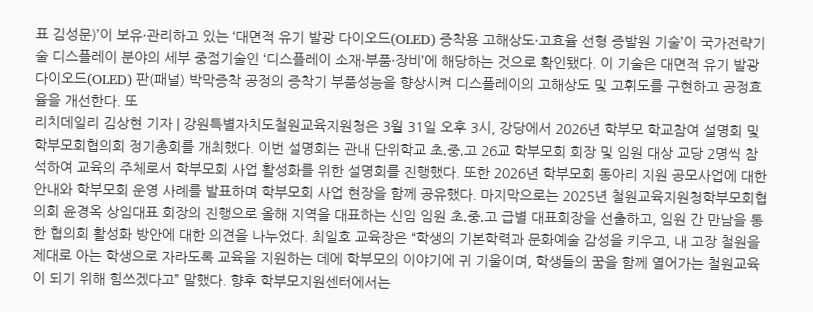표 김성문)’이 보유·관리하고 있는 ‘대면적 유기 발광 다이오드(OLED) 증착용 고해상도·고효율 선형 증발원 기술’이 국가전략기술 디스플레이 분야의 세부 중점기술인 ‘디스플레이 소재·부품·장비’에 해당하는 것으로 확인됐다. 이 기술은 대면적 유기 발광 다이오드(OLED) 판(패널) 박막증착 공정의 증착기 부품성능을 향상시켜 디스플레이의 고해상도 및 고휘도를 구현하고 공정효율을 개선한다. 또
리치데일리 김상현 기자 | 강원특별자치도철원교육지원청은 3월 31일 오후 3시, 강당에서 2026년 학부모 학교참여 설명회 및 학부모회협의회 정기총회를 개최했다. 이번 설명회는 관내 단위학교 초․중․고 26교 학부모회 회장 및 임원 대상 교당 2명씩 참석하여 교육의 주체로서 학부모회 사업 활성화를 위한 설명회를 진행했다. 또한 2026년 학부모회 동아리 지원 공모사업에 대한 안내와 학부모회 운영 사례를 발표하며 학부모회 사업 현장을 함께 공유했다. 마지막으로는 2025년 철원교육지원청학부모회협의회 윤경옥 상임대표 회장의 진행으로 올해 지역을 대표하는 신임 임원 초․중․고 급별 대표회장을 선출하고, 임원 간 만남을 통한 협의회 활성화 방안에 대한 의견을 나누었다. 최일호 교육장은 “학생의 기본학력과 문화예술 감성을 키우고, 내 고장 철원을 제대로 아는 학생으로 자라도록 교육을 지원하는 데에 학부모의 이야기에 귀 기울이며, 학생들의 꿈을 함께 열어가는 철원교육이 되기 위해 힘쓰겠다고” 말했다. 향후 학부모지원센터에서는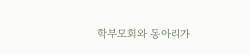학부모회와 동아리가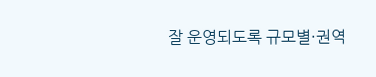잘 운영되도록 규모별·권역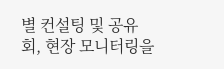별 컨설팅 및 공유회, 현장 모니터링을